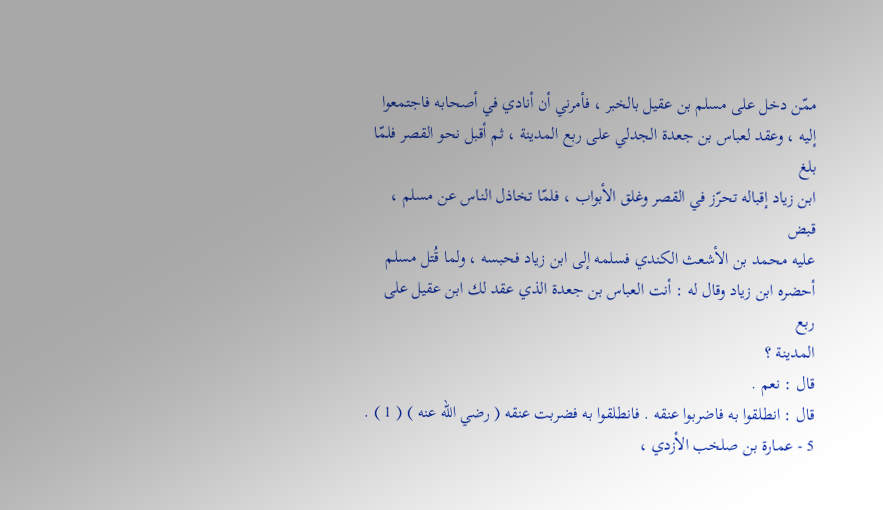ممّن دخل على مسلم بن عقيل بالخبر ، فأمرني أن أنادي في أصحابه فاجتمعوا
إليه ، وعقد لعباس بن جعدة الجدلي على ربع المدينة ، ثم أقبل نحو القصر فلمّا بلغ
ابن زياد إقباله تحرّز في القصر وغلق الأبواب ، فلمّا تخاذل الناس عن مسلم ، قبض
عليه محمد بن الأشعث الكندي فسلمه إلى ابن زياد فحبسه ، ولما قُتل مسلم
أحضره ابن زياد وقال له : أنت العباس بن جعدة الذي عقد لك ابن عقيل على ربع
المدينة ؟
قال : نعم .
قال : انطلقوا به فاضربوا عنقه . فانطلقوا به فضربت عنقه ( رضي الله عنه ) ( 1 ) .
5 - عمارة بن صلخب الأزدي ،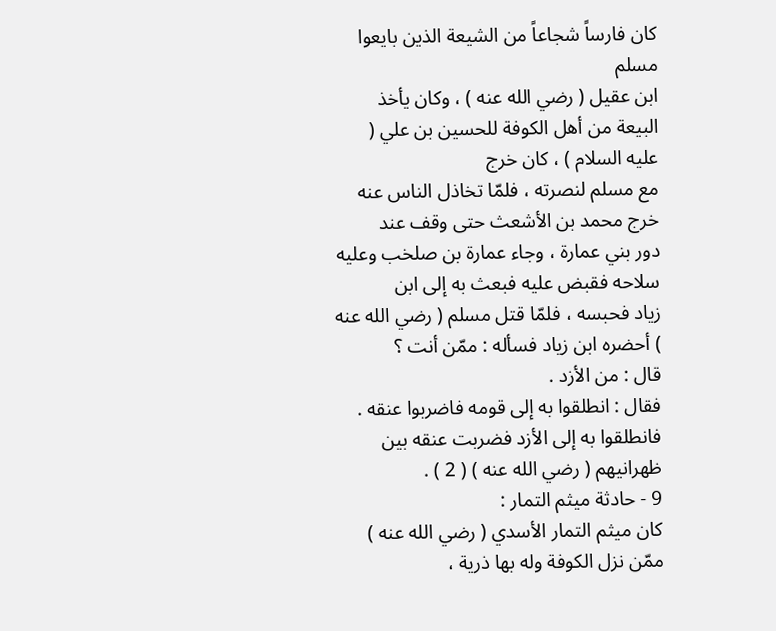كان فارساً شجاعاً من الشيعة الذين بايعوا مسلم
ابن عقيل ( رضي الله عنه ) ، وكان يأخذ البيعة من أهل الكوفة للحسين بن علي ( عليه السلام ) ، كان خرج
مع مسلم لنصرته ، فلمّا تخاذل الناس عنه خرج محمد بن الأشعث حتى وقف عند
دور بني عمارة ، وجاء عمارة بن صلخب وعليه سلاحه فقبض عليه فبعث به إلى ابن
زياد فحبسه ، فلمّا قتل مسلم ( رضي الله عنه ) أحضره ابن زياد فسأله : ممّن أنت ؟
قال : من الأزد .
فقال : انطلقوا به إلى قومه فاضربوا عنقه .
فانطلقوا به إلى الأزد فضربت عنقه بين ظهرانيهم ( رضي الله عنه ) ( 2 ) .
9 - حادثة ميثم التمار :
كان ميثم التمار الأسدي ( رضي الله عنه ) ممّن نزل الكوفة وله بها ذرية ،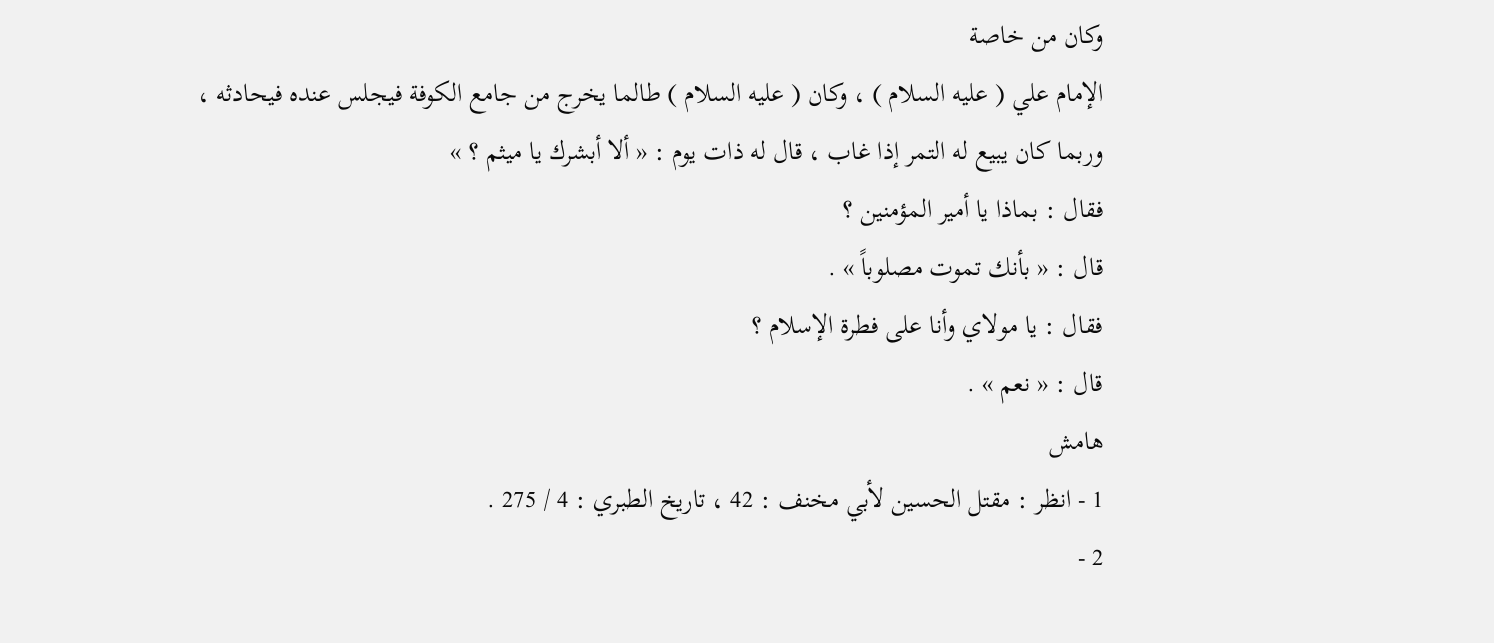وكان من خاصة
الإمام علي ( عليه السلام ) ، وكان ( عليه السلام ) طالما يخرج من جامع الكوفة فيجلس عنده فيحادثه ،
وربما كان يبيع له التمر إذا غاب ، قال له ذات يوم : « ألا أبشرك يا ميثم ؟ »
فقال : بماذا يا أمير المؤمنين ؟
قال : « بأنك تموت مصلوباً » .
فقال : يا مولاي وأنا على فطرة الإسلام ؟
قال : « نعم » .
هامش
1 - انظر : مقتل الحسين لأبي مخنف : 42 ، تاريخ الطبري : 4 / 275 .
2 -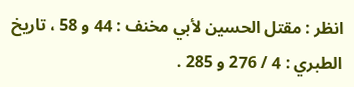انظر : مقتل الحسين لأبي مخنف : 44 و 58 ، تاريخ الطبري : 4 / 276 و 285 .